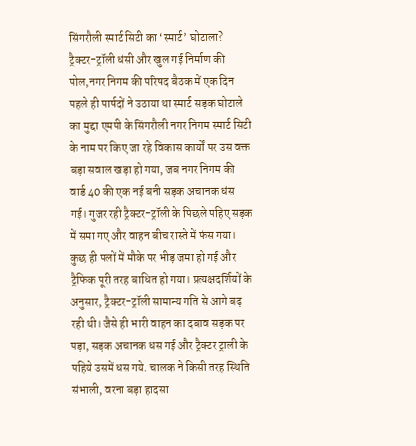सिंगरौली स्मार्ट सिटी का ‘स्मार्ट’ घोटाला? ट्रैक्टर-ट्रॉली धंसी और खुल गई निर्माण की पोल,नगर निगम की परिषद बैठक में एक दिन पहले ही पार्षदों ने उठाया था स्मार्ट सड़क घोटाले का मुद्दा एमपी के सिंगरौली नगर निगम स्मार्ट सिटी के नाम पर किए जा रहे विकास कार्यों पर उस वक्त बड़ा सवाल खड़ा हो गया, जब नगर निगम की वार्ड 40 की एक नई बनी सड़क अचानक धंस गई। गुजर रही ट्रैक्टर-ट्रॉली के पिछले पहिए सड़क में समा गए और वाहन बीच रास्ते में फंस गया। कुछ ही पलों में मौके पर भीड़ जमा हो गई और ट्रैफिक पूरी तरह बाधित हो गया। प्रत्यक्षदर्शियों के अनुसार, ट्रैक्टर-ट्रॉली सामान्य गति से आगे बढ़ रही थी। जैसे ही भारी वाहन का दबाव सड़क पर पड़ा, सड़क अचानक धस गई और ट्रैक्टर ट्राली के पहिये उसमें धस गये. चालक ने किसी तरह स्थिति संभाली, वरना बड़ा हादसा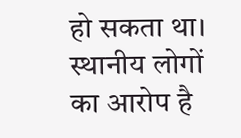हो सकता था। स्थानीय लोगों का आरोप है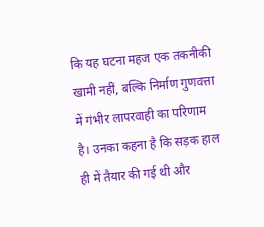कि यह घटना महज एक तकनीकी खामी नहीं, बल्कि निर्माण गुणवत्ता में गंभीर लापरवाही का परिणाम है। उनका कहना है कि सड़क हाल ही में तैयार की गई थी और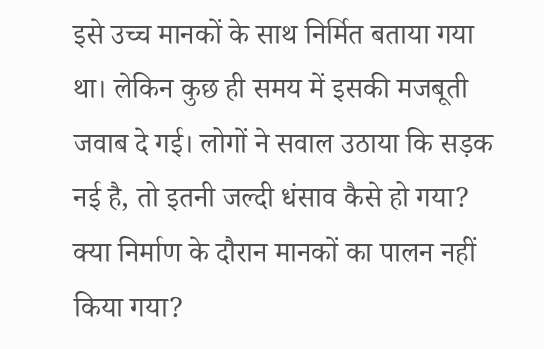इसे उच्च मानकों के साथ निर्मित बताया गया था। लेकिन कुछ ही समय में इसकी मजबूती जवाब दे गई। लोगों ने सवाल उठाया कि सड़क नई है, तो इतनी जल्दी धंसाव कैसे हो गया? क्या निर्माण के दौरान मानकों का पालन नहीं किया गया?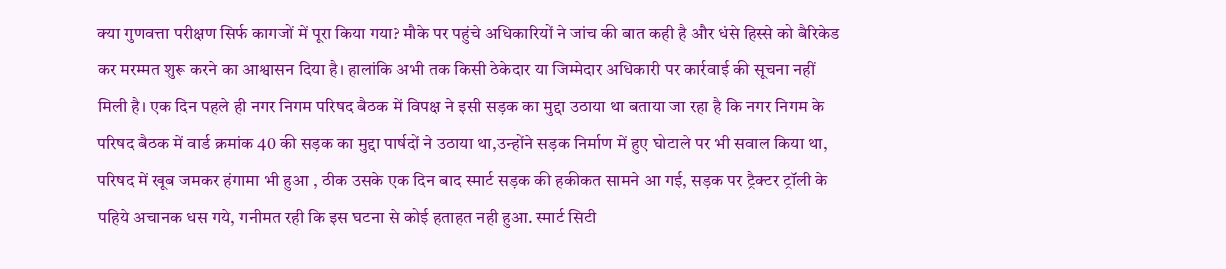क्या गुणवत्ता परीक्षण सिर्फ कागजों में पूरा किया गया? मौके पर पहुंचे अधिकारियों ने जांच की बात कही है और धंसे हिस्से को बैरिकेड कर मरम्मत शुरू करने का आश्वासन दिया है। हालांकि अभी तक किसी ठेकेदार या जिम्मेदार अधिकारी पर कार्रवाई की सूचना नहीं मिली है। एक दिन पहले ही नगर निगम परिषद बैठक में विपक्ष ने इसी सड़क का मुद्दा उठाया था बताया जा रहा है कि नगर निगम के परिषद बैठक में वार्ड क्रमांक 40 की सड़क का मुद्दा पार्षदों ने उठाया था,उन्होंने सड़क निर्माण में हुए घोटाले पर भी सवाल किया था, परिषद में खूब जमकर हंगामा भी हुआ , ठीक उसके एक दिन बाद स्मार्ट सड़क की हकीकत सामने आ गई, सड़क पर ट्रैक्टर ट्रॉली के पहिये अचानक धस गये, गनीमत रही कि इस घटना से कोई हताहत नही हुआ. स्मार्ट सिटी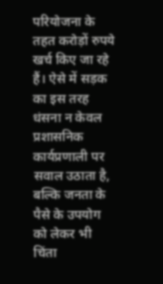परियोजना के तहत करोड़ों रुपये खर्च किए जा रहे हैं। ऐसे में सड़क का इस तरह धंसना न केवल प्रशासनिक कार्यप्रणाली पर सवाल उठाता है, बल्कि जनता के पैसे के उपयोग को लेकर भी चिंता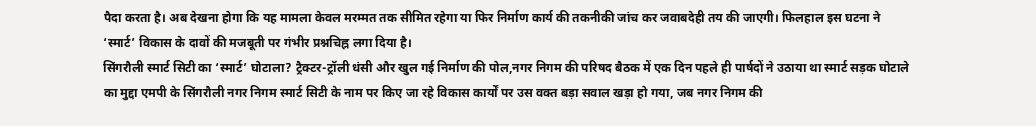पैदा करता है। अब देखना होगा कि यह मामला केवल मरम्मत तक सीमित रहेगा या फिर निर्माण कार्य की तकनीकी जांच कर जवाबदेही तय की जाएगी। फिलहाल इस घटना ने ‘स्मार्ट’ विकास के दावों की मजबूती पर गंभीर प्रश्नचिह्न लगा दिया है।
सिंगरौली स्मार्ट सिटी का ‘स्मार्ट’ घोटाला? ट्रैक्टर-ट्रॉली धंसी और खुल गई निर्माण की पोल,नगर निगम की परिषद बैठक में एक दिन पहले ही पार्षदों ने उठाया था स्मार्ट सड़क घोटाले का मुद्दा एमपी के सिंगरौली नगर निगम स्मार्ट सिटी के नाम पर किए जा रहे विकास कार्यों पर उस वक्त बड़ा सवाल खड़ा हो गया, जब नगर निगम की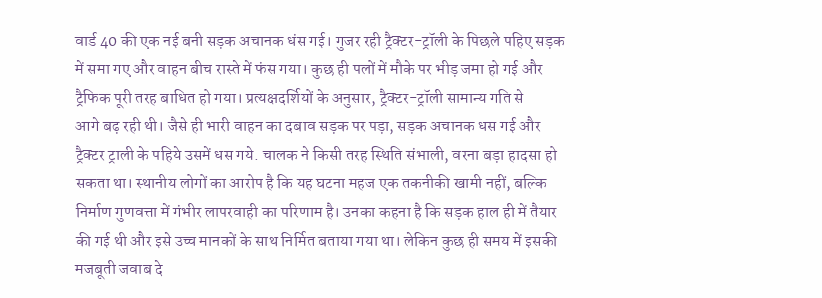वार्ड 40 की एक नई बनी सड़क अचानक धंस गई। गुजर रही ट्रैक्टर-ट्रॉली के पिछले पहिए सड़क में समा गए और वाहन बीच रास्ते में फंस गया। कुछ ही पलों में मौके पर भीड़ जमा हो गई और ट्रैफिक पूरी तरह बाधित हो गया। प्रत्यक्षदर्शियों के अनुसार, ट्रैक्टर-ट्रॉली सामान्य गति से
आगे बढ़ रही थी। जैसे ही भारी वाहन का दबाव सड़क पर पड़ा, सड़क अचानक धस गई और ट्रैक्टर ट्राली के पहिये उसमें धस गये. चालक ने किसी तरह स्थिति संभाली, वरना बड़ा हादसा हो सकता था। स्थानीय लोगों का आरोप है कि यह घटना महज एक तकनीकी खामी नहीं, बल्कि निर्माण गुणवत्ता में गंभीर लापरवाही का परिणाम है। उनका कहना है कि सड़क हाल ही में तैयार की गई थी और इसे उच्च मानकों के साथ निर्मित बताया गया था। लेकिन कुछ ही समय में इसकी मजबूती जवाब दे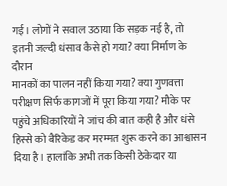गई। लोगों ने सवाल उठाया कि सड़क नई है, तो इतनी जल्दी धंसाव कैसे हो गया? क्या निर्माण के दौरान
मानकों का पालन नहीं किया गया? क्या गुणवत्ता परीक्षण सिर्फ कागजों में पूरा किया गया? मौके पर पहुंचे अधिकारियों ने जांच की बात कही है और धंसे हिस्से को बैरिकेड कर मरम्मत शुरू करने का आश्वासन दिया है। हालांकि अभी तक किसी ठेकेदार या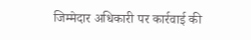जिम्मेदार अधिकारी पर कार्रवाई की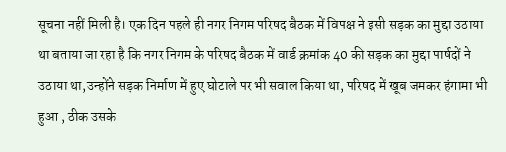सूचना नहीं मिली है। एक दिन पहले ही नगर निगम परिषद बैठक में विपक्ष ने इसी सड़क का मुद्दा उठाया था बताया जा रहा है कि नगर निगम के परिषद बैठक में वार्ड क्रमांक 40 की सड़क का मुद्दा पार्षदों ने उठाया था,उन्होंने सड़क निर्माण में हुए घोटाले पर भी सवाल किया था, परिषद में खूब जमकर हंगामा भी हुआ , ठीक उसके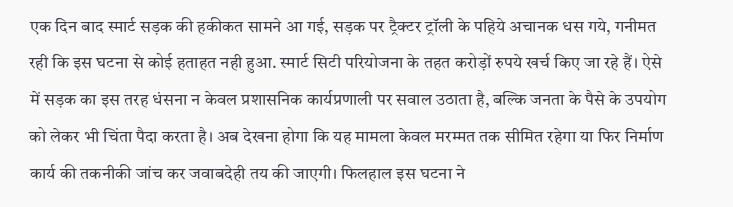एक दिन बाद स्मार्ट सड़क की हकीकत सामने आ गई, सड़क पर ट्रैक्टर ट्रॉली के पहिये अचानक धस गये, गनीमत रही कि इस घटना से कोई हताहत नही हुआ. स्मार्ट सिटी परियोजना के तहत करोड़ों रुपये खर्च किए जा रहे हैं। ऐसे में सड़क का इस तरह धंसना न केवल प्रशासनिक कार्यप्रणाली पर सवाल उठाता है, बल्कि जनता के पैसे के उपयोग को लेकर भी चिंता पैदा करता है। अब देखना होगा कि यह मामला केवल मरम्मत तक सीमित रहेगा या फिर निर्माण कार्य की तकनीकी जांच कर जवाबदेही तय की जाएगी। फिलहाल इस घटना ने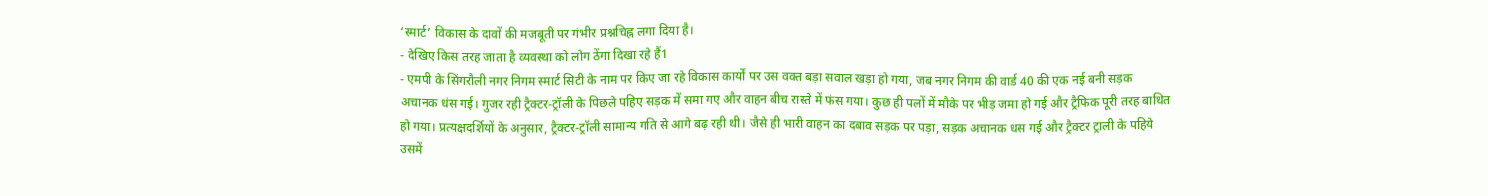‘स्मार्ट’ विकास के दावों की मजबूती पर गंभीर प्रश्नचिह्न लगा दिया है।
- देखिए किस तरह जाता है व्यवस्था को लोग ठेंगा दिखा रहे हैं1
- एमपी के सिंगरौली नगर निगम स्मार्ट सिटी के नाम पर किए जा रहे विकास कार्यों पर उस वक्त बड़ा सवाल खड़ा हो गया, जब नगर निगम की वार्ड 40 की एक नई बनी सड़क अचानक धंस गई। गुजर रही ट्रैक्टर-ट्रॉली के पिछले पहिए सड़क में समा गए और वाहन बीच रास्ते में फंस गया। कुछ ही पलों में मौके पर भीड़ जमा हो गई और ट्रैफिक पूरी तरह बाधित हो गया। प्रत्यक्षदर्शियों के अनुसार, ट्रैक्टर-ट्रॉली सामान्य गति से आगे बढ़ रही थी। जैसे ही भारी वाहन का दबाव सड़क पर पड़ा, सड़क अचानक धस गई और ट्रैक्टर ट्राली के पहिये उसमें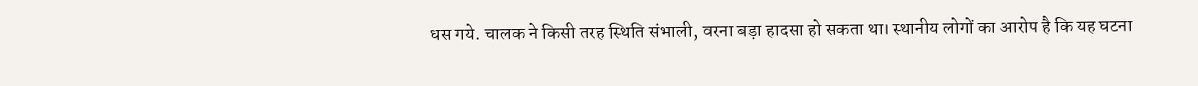धस गये. चालक ने किसी तरह स्थिति संभाली, वरना बड़ा हादसा हो सकता था। स्थानीय लोगों का आरोप है कि यह घटना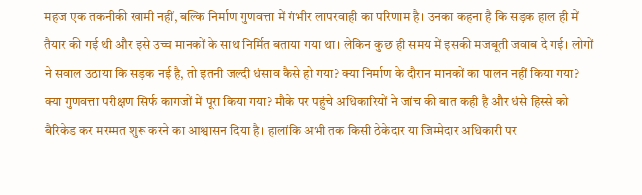महज एक तकनीकी खामी नहीं, बल्कि निर्माण गुणवत्ता में गंभीर लापरवाही का परिणाम है। उनका कहना है कि सड़क हाल ही में तैयार की गई थी और इसे उच्च मानकों के साथ निर्मित बताया गया था। लेकिन कुछ ही समय में इसकी मजबूती जवाब दे गई। लोगों ने सवाल उठाया कि सड़क नई है, तो इतनी जल्दी धंसाव कैसे हो गया? क्या निर्माण के दौरान मानकों का पालन नहीं किया गया? क्या गुणवत्ता परीक्षण सिर्फ कागजों में पूरा किया गया? मौके पर पहुंचे अधिकारियों ने जांच की बात कही है और धंसे हिस्से को बैरिकेड कर मरम्मत शुरू करने का आश्वासन दिया है। हालांकि अभी तक किसी ठेकेदार या जिम्मेदार अधिकारी पर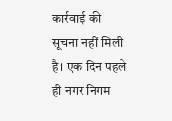कार्रवाई की सूचना नहीं मिली है। एक दिन पहले ही नगर निगम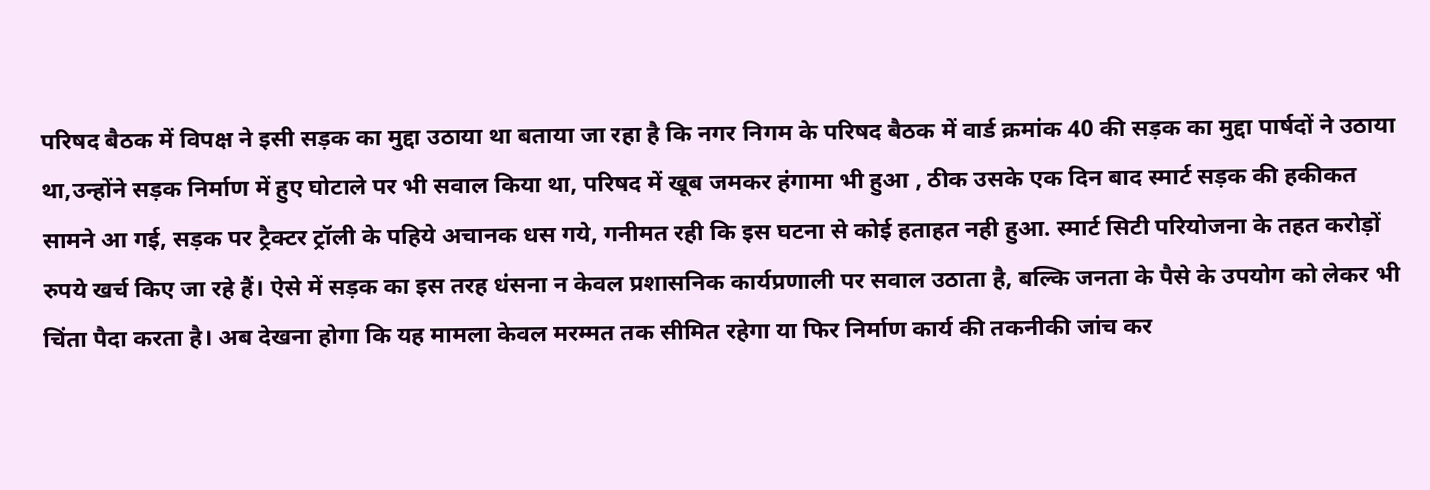परिषद बैठक में विपक्ष ने इसी सड़क का मुद्दा उठाया था बताया जा रहा है कि नगर निगम के परिषद बैठक में वार्ड क्रमांक 40 की सड़क का मुद्दा पार्षदों ने उठाया था,उन्होंने सड़क निर्माण में हुए घोटाले पर भी सवाल किया था, परिषद में खूब जमकर हंगामा भी हुआ , ठीक उसके एक दिन बाद स्मार्ट सड़क की हकीकत सामने आ गई, सड़क पर ट्रैक्टर ट्रॉली के पहिये अचानक धस गये, गनीमत रही कि इस घटना से कोई हताहत नही हुआ. स्मार्ट सिटी परियोजना के तहत करोड़ों रुपये खर्च किए जा रहे हैं। ऐसे में सड़क का इस तरह धंसना न केवल प्रशासनिक कार्यप्रणाली पर सवाल उठाता है, बल्कि जनता के पैसे के उपयोग को लेकर भी चिंता पैदा करता है। अब देखना होगा कि यह मामला केवल मरम्मत तक सीमित रहेगा या फिर निर्माण कार्य की तकनीकी जांच कर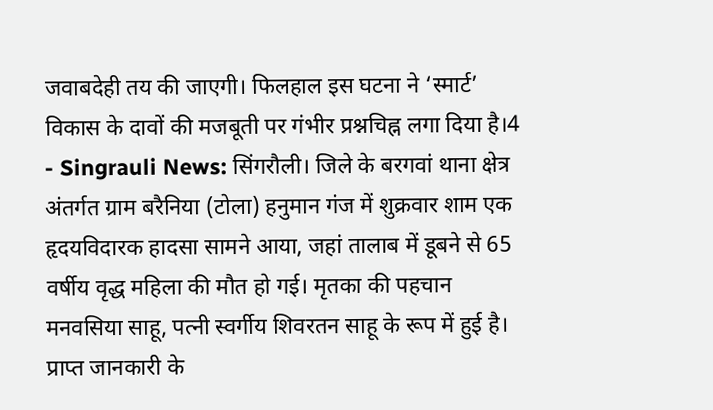जवाबदेही तय की जाएगी। फिलहाल इस घटना ने ‘स्मार्ट’ विकास के दावों की मजबूती पर गंभीर प्रश्नचिह्न लगा दिया है।4
- Singrauli News: सिंगरौली। जिले के बरगवां थाना क्षेत्र अंतर्गत ग्राम बरैनिया (टोला) हनुमान गंज में शुक्रवार शाम एक हृदयविदारक हादसा सामने आया, जहां तालाब में डूबने से 65 वर्षीय वृद्ध महिला की मौत हो गई। मृतका की पहचान मनवसिया साहू, पत्नी स्वर्गीय शिवरतन साहू के रूप में हुई है। प्राप्त जानकारी के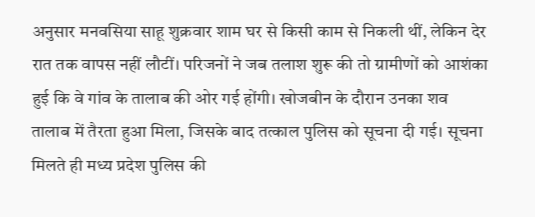अनुसार मनवसिया साहू शुक्रवार शाम घर से किसी काम से निकली थीं, लेकिन देर रात तक वापस नहीं लौटीं। परिजनों ने जब तलाश शुरू की तो ग्रामीणों को आशंका हुई कि वे गांव के तालाब की ओर गई होंगी। खोजबीन के दौरान उनका शव तालाब में तैरता हुआ मिला, जिसके बाद तत्काल पुलिस को सूचना दी गई। सूचना मिलते ही मध्य प्रदेश पुलिस की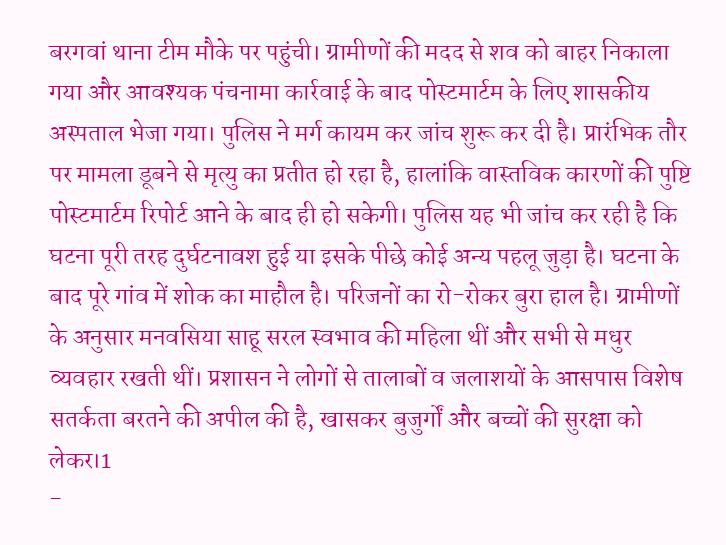बरगवां थाना टीम मौके पर पहुंची। ग्रामीणों की मदद से शव को बाहर निकाला गया और आवश्यक पंचनामा कार्रवाई के बाद पोस्टमार्टम के लिए शासकीय अस्पताल भेजा गया। पुलिस ने मर्ग कायम कर जांच शुरू कर दी है। प्रारंभिक तौर पर मामला डूबने से मृत्यु का प्रतीत हो रहा है, हालांकि वास्तविक कारणों की पुष्टि पोस्टमार्टम रिपोर्ट आने के बाद ही हो सकेगी। पुलिस यह भी जांच कर रही है कि घटना पूरी तरह दुर्घटनावश हुई या इसके पीछे कोई अन्य पहलू जुड़ा है। घटना के बाद पूरे गांव में शोक का माहौल है। परिजनों का रो-रोकर बुरा हाल है। ग्रामीणों के अनुसार मनवसिया साहू सरल स्वभाव की महिला थीं और सभी से मधुर व्यवहार रखती थीं। प्रशासन ने लोगों से तालाबों व जलाशयों के आसपास विशेष सतर्कता बरतने की अपील की है, खासकर बुजुर्गों और बच्चों की सुरक्षा को लेकर।1
-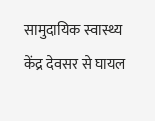सामुदायिक स्वास्थ्य केंद्र देवसर से घायल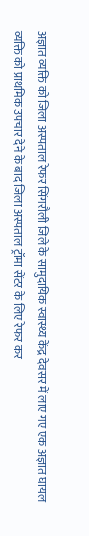अज्ञात व्यक्ति को जिला अस्पताल रेफर सिंगरौली जिले के सामुदायिक स्वास्थ्य केंद्र देवसर में लाए गए एक अज्ञात घायल व्यक्ति को प्राथमिक उपचार देने के बाद जिला अस्पताल ट्रॉमा सेंटर के लिए रेफर कर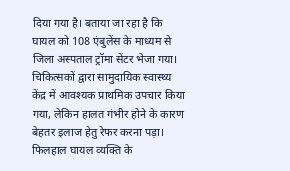दिया गया है। बताया जा रहा है कि घायल को 108 एंबुलेंस के माध्यम से जिला अस्पताल ट्रॉमा सेंटर भेजा गया। चिकित्सकों द्वारा सामुदायिक स्वास्थ्य केंद्र में आवश्यक प्राथमिक उपचार किया गया, लेकिन हालत गंभीर होने के कारण बेहतर इलाज हेतु रेफर करना पड़ा। फिलहाल घायल व्यक्ति के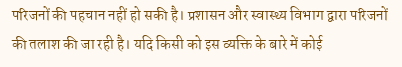परिजनों की पहचान नहीं हो सकी है। प्रशासन और स्वास्थ्य विभाग द्वारा परिजनों की तलाश की जा रही है। यदि किसी को इस व्यक्ति के बारे में कोई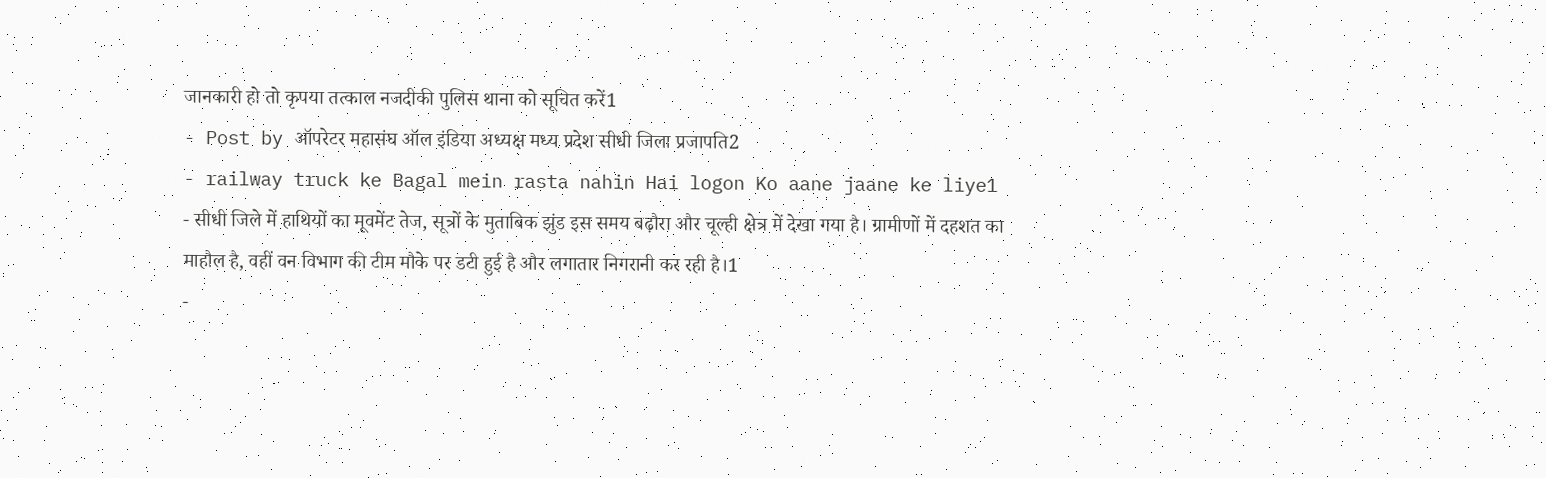जानकारी हो तो कृपया तत्काल नजदीकी पुलिस थाना को सूचित करें1
- Post by ऑपरेटर महासंघ ऑल इंडिया अध्यक्ष मध्य प्रदेश सीधी जिला प्रजापति2
- railway truck ke Bagal mein rasta nahin Hai logon Ko aane jaane ke liye1
- सीधी जिले में हाथियों का मूवमेंट तेज, सूत्रों के मुताबिक झुंड इस समय बढ़ौरा और चूल्ही क्षेत्र में देखा गया है। ग्रामीणों में दहशत का माहौल है, वहीं वन विभाग की टीम मौके पर डटी हुई है और लगातार निगरानी कर रही है।1
-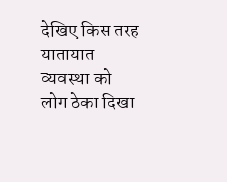देखिए किस तरह यातायात व्यवस्था को लोग ठेका दिखा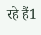रहे हैं1